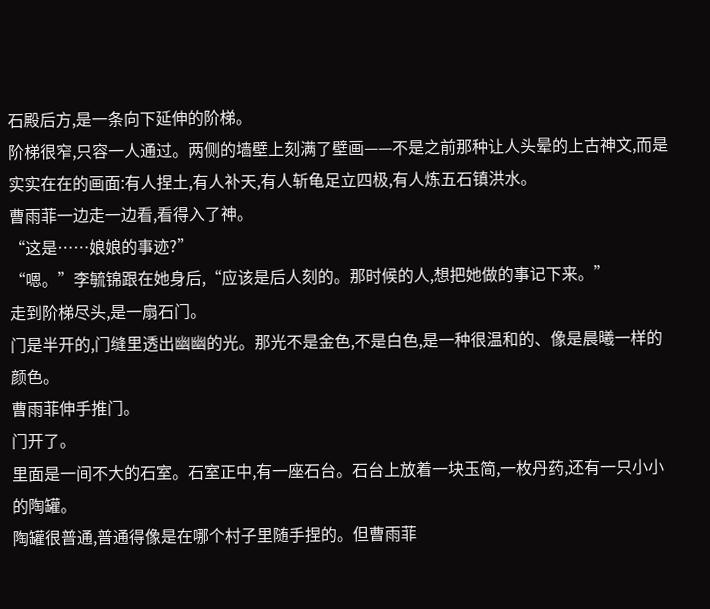石殿后方,是一条向下延伸的阶梯。
阶梯很窄,只容一人通过。两侧的墙壁上刻满了壁画——不是之前那种让人头晕的上古神文,而是实实在在的画面:有人捏土,有人补天,有人斩龟足立四极,有人炼五石镇洪水。
曹雨菲一边走一边看,看得入了神。
“这是……娘娘的事迹?”
“嗯。”李毓锦跟在她身后,“应该是后人刻的。那时候的人,想把她做的事记下来。”
走到阶梯尽头,是一扇石门。
门是半开的,门缝里透出幽幽的光。那光不是金色,不是白色,是一种很温和的、像是晨曦一样的颜色。
曹雨菲伸手推门。
门开了。
里面是一间不大的石室。石室正中,有一座石台。石台上放着一块玉简,一枚丹药,还有一只小小的陶罐。
陶罐很普通,普通得像是在哪个村子里随手捏的。但曹雨菲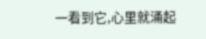一看到它,心里就涌起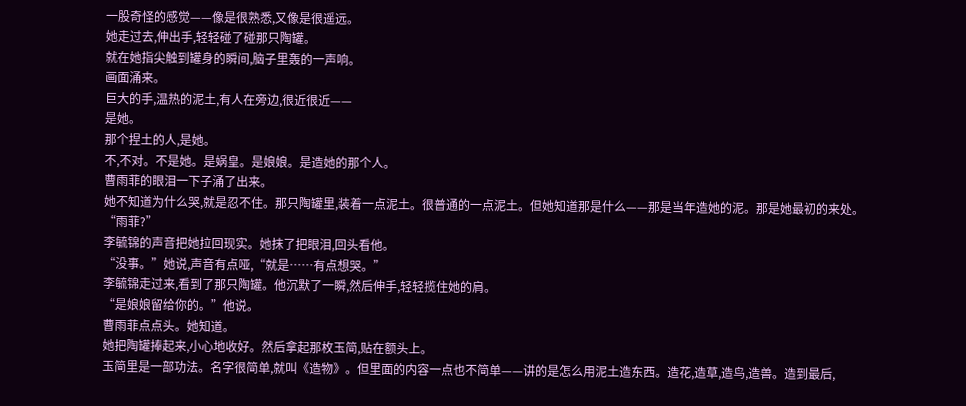一股奇怪的感觉——像是很熟悉,又像是很遥远。
她走过去,伸出手,轻轻碰了碰那只陶罐。
就在她指尖触到罐身的瞬间,脑子里轰的一声响。
画面涌来。
巨大的手,温热的泥土,有人在旁边,很近很近——
是她。
那个捏土的人,是她。
不,不对。不是她。是娲皇。是娘娘。是造她的那个人。
曹雨菲的眼泪一下子涌了出来。
她不知道为什么哭,就是忍不住。那只陶罐里,装着一点泥土。很普通的一点泥土。但她知道那是什么——那是当年造她的泥。那是她最初的来处。
“雨菲?”
李毓锦的声音把她拉回现实。她抹了把眼泪,回头看他。
“没事。”她说,声音有点哑,“就是……有点想哭。”
李毓锦走过来,看到了那只陶罐。他沉默了一瞬,然后伸手,轻轻揽住她的肩。
“是娘娘留给你的。”他说。
曹雨菲点点头。她知道。
她把陶罐捧起来,小心地收好。然后拿起那枚玉简,贴在额头上。
玉简里是一部功法。名字很简单,就叫《造物》。但里面的内容一点也不简单——讲的是怎么用泥土造东西。造花,造草,造鸟,造兽。造到最后,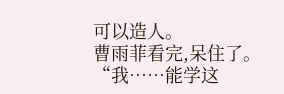可以造人。
曹雨菲看完,呆住了。
“我……能学这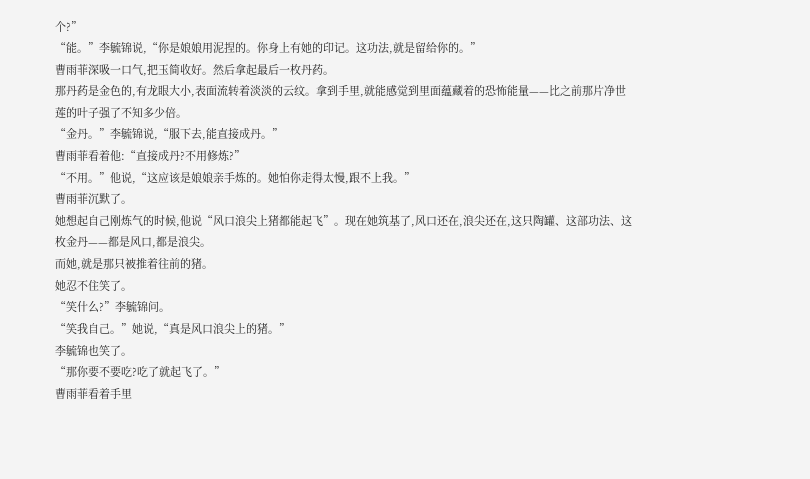个?”
“能。”李毓锦说,“你是娘娘用泥捏的。你身上有她的印记。这功法,就是留给你的。”
曹雨菲深吸一口气,把玉简收好。然后拿起最后一枚丹药。
那丹药是金色的,有龙眼大小,表面流转着淡淡的云纹。拿到手里,就能感觉到里面蕴藏着的恐怖能量——比之前那片净世莲的叶子强了不知多少倍。
“金丹。”李毓锦说,“服下去,能直接成丹。”
曹雨菲看着他:“直接成丹?不用修炼?”
“不用。”他说,“这应该是娘娘亲手炼的。她怕你走得太慢,跟不上我。”
曹雨菲沉默了。
她想起自己刚炼气的时候,他说“风口浪尖上猪都能起飞”。现在她筑基了,风口还在,浪尖还在,这只陶罐、这部功法、这枚金丹——都是风口,都是浪尖。
而她,就是那只被推着往前的猪。
她忍不住笑了。
“笑什么?”李毓锦问。
“笑我自己。”她说,“真是风口浪尖上的猪。”
李毓锦也笑了。
“那你要不要吃?吃了就起飞了。”
曹雨菲看着手里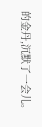的金丹,沉默了一会儿。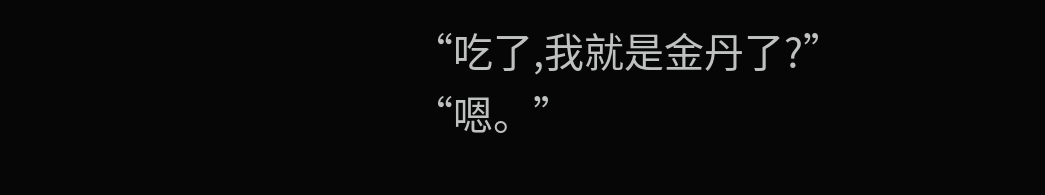“吃了,我就是金丹了?”
“嗯。”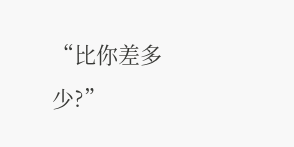“比你差多少?”